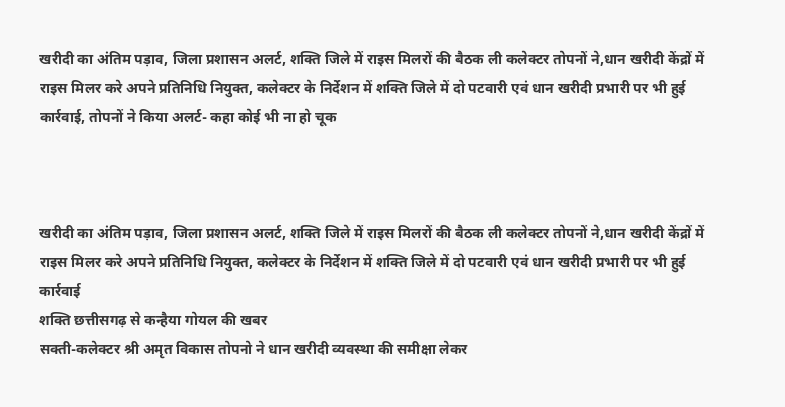खरीदी का अंतिम पड़ाव, जिला प्रशासन अलर्ट, शक्ति जिले में राइस मिलरों की बैठक ली कलेक्टर तोपनों ने,धान खरीदी केंद्रों में राइस मिलर करे अपने प्रतिनिधि नियुक्त, कलेक्टर के निर्देशन में शक्ति जिले में दो पटवारी एवं धान खरीदी प्रभारी पर भी हुई कार्रवाई, तोपनों ने किया अलर्ट- कहा कोई भी ना हो चूक



खरीदी का अंतिम पड़ाव, जिला प्रशासन अलर्ट, शक्ति जिले में राइस मिलरों की बैठक ली कलेक्टर तोपनों ने,धान खरीदी केंद्रों में राइस मिलर करे अपने प्रतिनिधि नियुक्त, कलेक्टर के निर्देशन में शक्ति जिले में दो पटवारी एवं धान खरीदी प्रभारी पर भी हुई कार्रवाई
शक्ति छत्तीसगढ़ से कन्हैया गोयल की खबर
सक्ती-कलेक्टर श्री अमृत विकास तोपनो ने धान खरीदी व्यवस्था की समीक्षा लेकर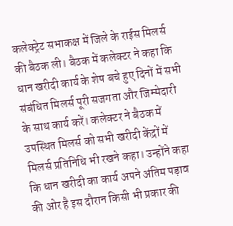कलेक्ट्रेट सभाकक्ष में जिले के राईस मिलर्स की बैठक ली। बैठक में कलेक्टर ने कहा कि धान खरीदी कार्य के शेष बचे हुए दिनों में सभी संबंधित मिलर्स पूरी सजगता और जिम्मेदारी के साथ कार्य करें। कलेक्टर ने बैठक में उपस्थित मिलर्स को सभी खरीदी केंद्रों में मिलर्स प्रतिनिधि भी रखने कहा। उन्होंने कहा कि धान खरीदी का कार्य अपने अंतिम पड़ाव की ओर है इस दौरान किसी भी प्रकार की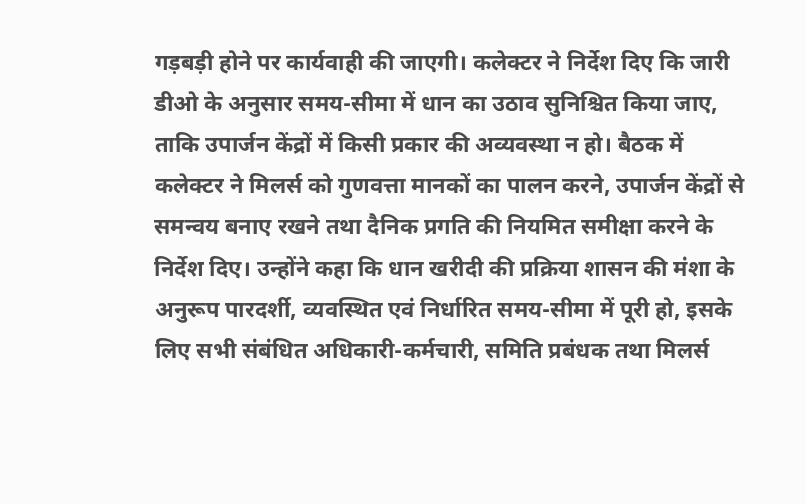गड़बड़ी होने पर कार्यवाही की जाएगी। कलेक्टर ने निर्देश दिए कि जारी डीओ के अनुसार समय-सीमा में धान का उठाव सुनिश्चित किया जाए, ताकि उपार्जन केंद्रों में किसी प्रकार की अव्यवस्था न हो। बैठक में कलेक्टर ने मिलर्स को गुणवत्ता मानकों का पालन करने, उपार्जन केंद्रों से समन्वय बनाए रखने तथा दैनिक प्रगति की नियमित समीक्षा करने के निर्देश दिए। उन्होंने कहा कि धान खरीदी की प्रक्रिया शासन की मंशा के अनुरूप पारदर्शी, व्यवस्थित एवं निर्धारित समय-सीमा में पूरी हो, इसके लिए सभी संबंधित अधिकारी-कर्मचारी, समिति प्रबंधक तथा मिलर्स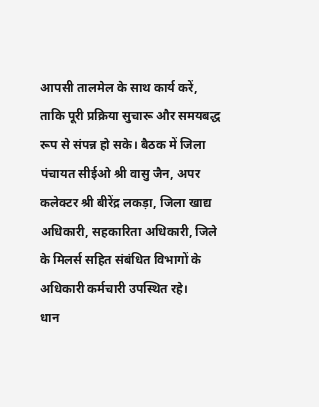आपसी तालमेल के साथ कार्य करें, ताकि पूरी प्रक्रिया सुचारू और समयबद्ध रूप से संपन्न हो सके। बैठक में जिला पंचायत सीईओ श्री वासु जैन, अपर कलेक्टर श्री बीरेंद्र लकड़ा, जिला खाद्य अधिकारी, सहकारिता अधिकारी, जिले के मिलर्स सहित संबंधित विभागों के अधिकारी कर्मचारी उपस्थित रहे।
धान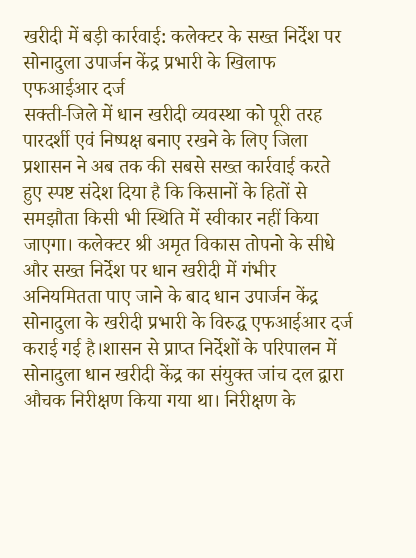खरीदी में बड़ी कार्रवाई: कलेक्टर के सख्त निर्देश पर सोनादुला उपार्जन केंद्र प्रभारी के खिलाफ एफआईआर दर्ज
सक्ती-जिले में धान खरीदी व्यवस्था को पूरी तरह पारदर्शी एवं निष्पक्ष बनाए रखने के लिए जिला प्रशासन ने अब तक की सबसे सख्त कार्रवाई करते हुए स्पष्ट संदेश दिया है कि किसानों के हितों से समझौता किसी भी स्थिति में स्वीकार नहीं किया जाएगा। कलेक्टर श्री अमृत विकास तोपनो के सीधे और सख्त निर्देश पर धान खरीदी में गंभीर अनियमितता पाए जाने के बाद धान उपार्जन केंद्र सोनादुला के खरीदी प्रभारी के विरुद्ध एफआईआर दर्ज कराई गई है।शासन से प्राप्त निर्देशों के परिपालन में सोनादुला धान खरीदी केंद्र का संयुक्त जांच दल द्वारा औचक निरीक्षण किया गया था। निरीक्षण के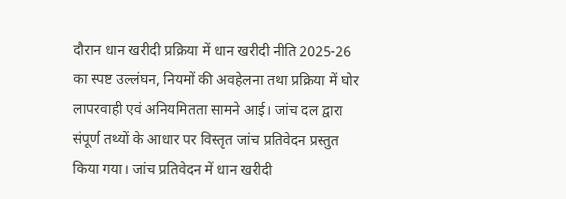दौरान धान खरीदी प्रक्रिया में धान खरीदी नीति 2025-26 का स्पष्ट उल्लंघन, नियमों की अवहेलना तथा प्रक्रिया में घोर लापरवाही एवं अनियमितता सामने आई। जांच दल द्वारा संपूर्ण तथ्यों के आधार पर विस्तृत जांच प्रतिवेदन प्रस्तुत किया गया। जांच प्रतिवेदन में धान खरीदी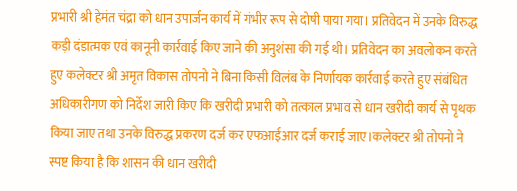प्रभारी श्री हेमंत चंद्रा को धान उपार्जन कार्य में गंभीर रूप से दोषी पाया गया। प्रतिवेदन में उनके विरुद्ध कड़ी दंडात्मक एवं कानूनी कार्रवाई किए जाने की अनुशंसा की गई थी। प्रतिवेदन का अवलोकन करते हुए कलेक्टर श्री अमृत विकास तोपनो ने बिना किसी विलंब के निर्णायक कार्रवाई करते हुए संबंधित अधिकारीगण को निर्देश जारी किए कि खरीदी प्रभारी को तत्काल प्रभाव से धान खरीदी कार्य से पृथक किया जाए तथा उनके विरुद्ध प्रकरण दर्ज कर एफआईआर दर्ज कराई जाए।कलेक्टर श्री तोपनो ने स्पष्ट किया है कि शासन की धान खरीदी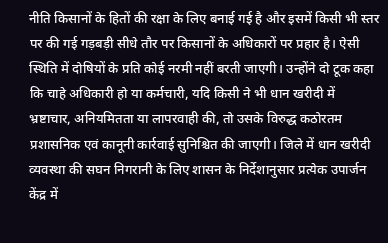नीति किसानों के हितों की रक्षा के लिए बनाई गई है और इसमें किसी भी स्तर पर की गई गड़बड़ी सीधे तौर पर किसानों के अधिकारों पर प्रहार है। ऐसी स्थिति में दोषियों के प्रति कोई नरमी नहीं बरती जाएगी। उन्होंने दो टूक कहा कि चाहे अधिकारी हो या कर्मचारी, यदि किसी ने भी धान खरीदी में भ्रष्टाचार, अनियमितता या लापरवाही की, तो उसके विरुद्ध कठोरतम प्रशासनिक एवं कानूनी कार्रवाई सुनिश्चित की जाएगी। जिले में धान खरीदी व्यवस्था की सघन निगरानी के लिए शासन के निर्देशानुसार प्रत्येक उपार्जन केंद्र में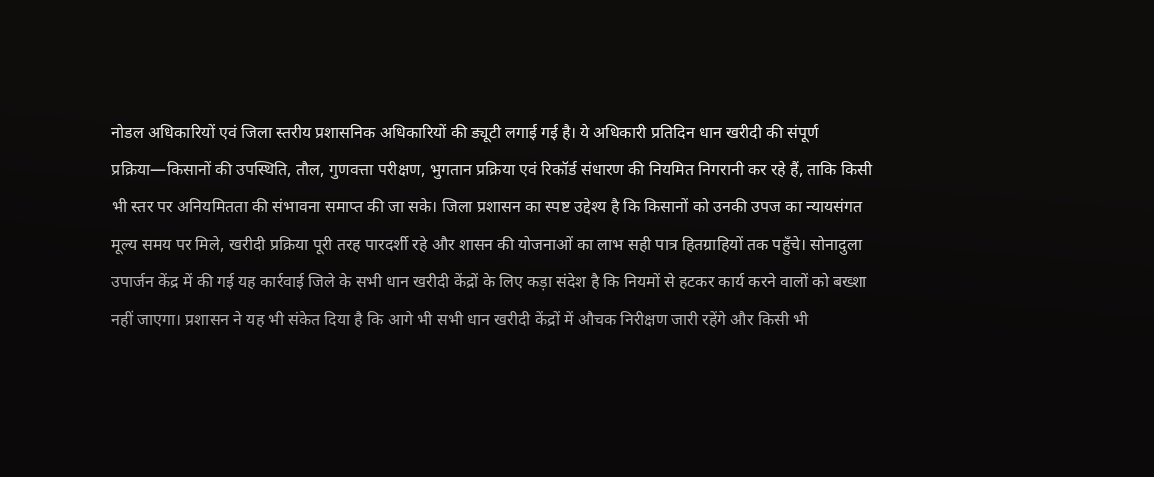नोडल अधिकारियों एवं जिला स्तरीय प्रशासनिक अधिकारियों की ड्यूटी लगाई गई है। ये अधिकारी प्रतिदिन धान खरीदी की संपूर्ण प्रक्रिया—किसानों की उपस्थिति, तौल, गुणवत्ता परीक्षण, भुगतान प्रक्रिया एवं रिकॉर्ड संधारण की नियमित निगरानी कर रहे हैं, ताकि किसी भी स्तर पर अनियमितता की संभावना समाप्त की जा सके। जिला प्रशासन का स्पष्ट उद्देश्य है कि किसानों को उनकी उपज का न्यायसंगत मूल्य समय पर मिले, खरीदी प्रक्रिया पूरी तरह पारदर्शी रहे और शासन की योजनाओं का लाभ सही पात्र हितग्राहियों तक पहुँचे। सोनादुला उपार्जन केंद्र में की गई यह कार्रवाई जिले के सभी धान खरीदी केंद्रों के लिए कड़ा संदेश है कि नियमों से हटकर कार्य करने वालों को बख्शा नहीं जाएगा। प्रशासन ने यह भी संकेत दिया है कि आगे भी सभी धान खरीदी केंद्रों में औचक निरीक्षण जारी रहेंगे और किसी भी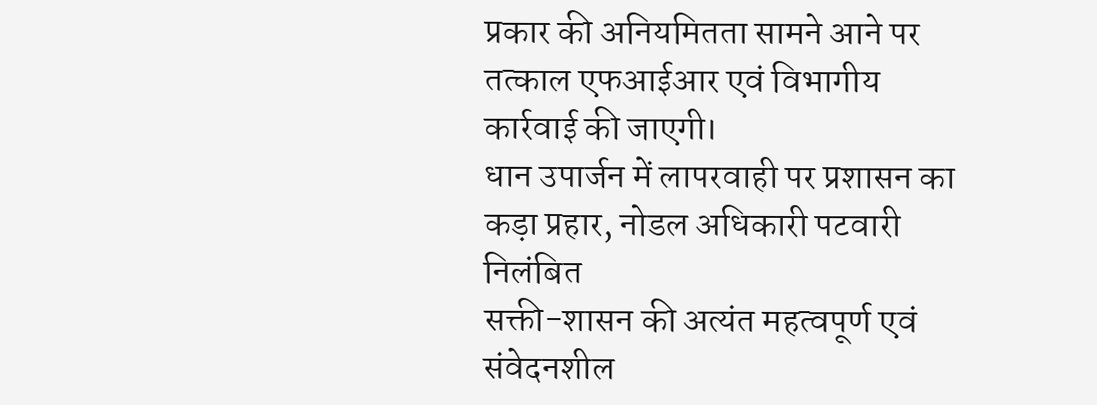प्रकार की अनियमितता सामने आने पर तत्काल एफआईआर एवं विभागीय कार्रवाई की जाएगी।
धान उपार्जन में लापरवाही पर प्रशासन का कड़ा प्रहार, नोडल अधिकारी पटवारी निलंबित
सक्ती-शासन की अत्यंत महत्वपूर्ण एवं संवेदनशील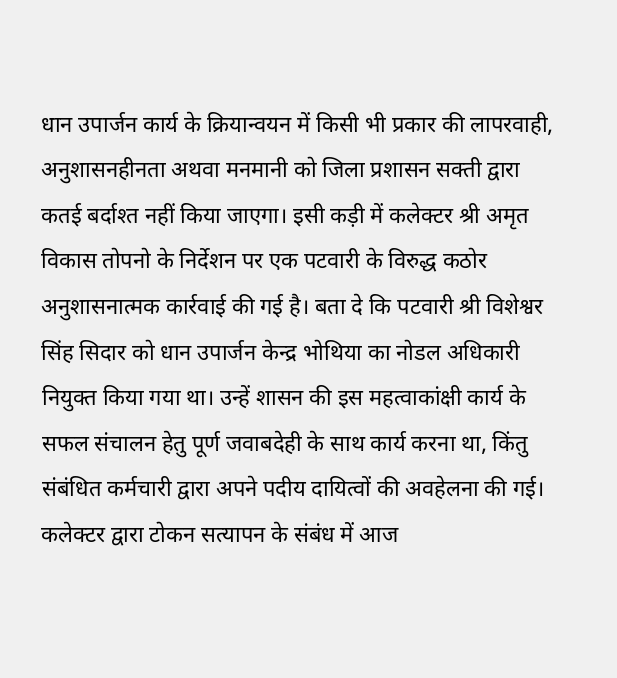धान उपार्जन कार्य के क्रियान्वयन में किसी भी प्रकार की लापरवाही, अनुशासनहीनता अथवा मनमानी को जिला प्रशासन सक्ती द्वारा कतई बर्दाश्त नहीं किया जाएगा। इसी कड़ी में कलेक्टर श्री अमृत विकास तोपनो के निर्देशन पर एक पटवारी के विरुद्ध कठोर अनुशासनात्मक कार्रवाई की गई है। बता दे कि पटवारी श्री विशेश्वर सिंह सिदार को धान उपार्जन केन्द्र भोथिया का नोडल अधिकारी नियुक्त किया गया था। उन्हें शासन की इस महत्वाकांक्षी कार्य के सफल संचालन हेतु पूर्ण जवाबदेही के साथ कार्य करना था, किंतु संबंधित कर्मचारी द्वारा अपने पदीय दायित्वों की अवहेलना की गई। कलेक्टर द्वारा टोकन सत्यापन के संबंध में आज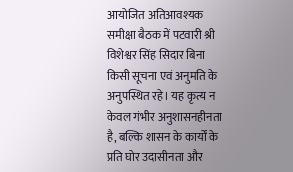आयोजित अतिआवश्यक समीक्षा बैठक में पटवारी श्री विशेश्वर सिंह सिदार बिना किसी सूचना एवं अनुमति के अनुपस्थित रहे। यह कृत्य न केवल गंभीर अनुशासनहीनता है, बल्कि शासन के कार्यों के प्रति घोर उदासीनता और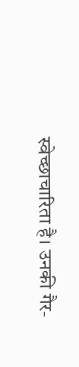स्वेच्छाचारिता है। उनकी गैर-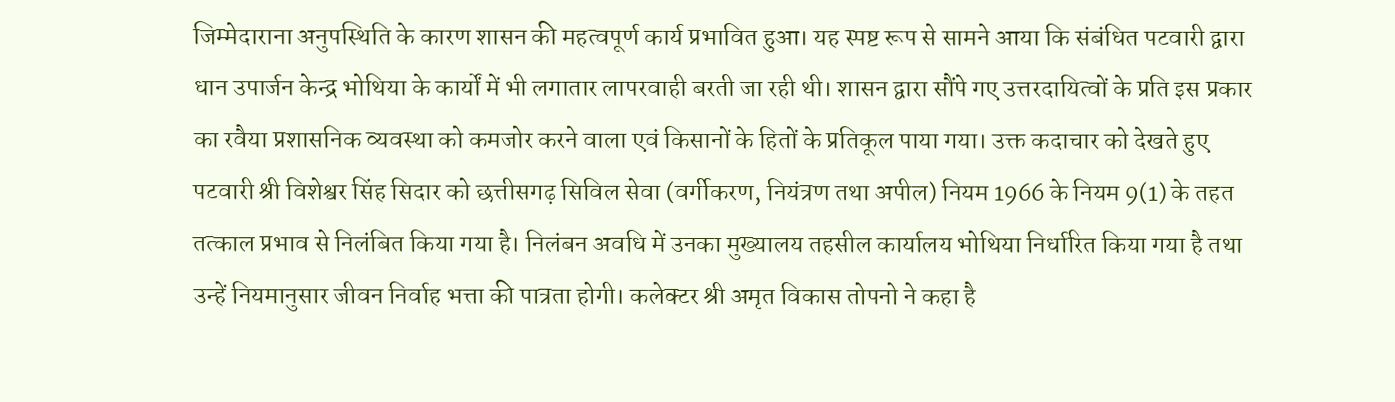जिम्मेदाराना अनुपस्थिति के कारण शासन की महत्वपूर्ण कार्य प्रभावित हुआ। यह स्पष्ट रूप से सामने आया कि संबंधित पटवारी द्वारा धान उपार्जन केन्द्र भोथिया के कार्यों में भी लगातार लापरवाही बरती जा रही थी। शासन द्वारा सौंपे गए उत्तरदायित्वों के प्रति इस प्रकार का रवैया प्रशासनिक व्यवस्था को कमजोर करने वाला एवं किसानों के हितों के प्रतिकूल पाया गया। उक्त कदाचार को देखते हुए पटवारी श्री विशेश्वर सिंह सिदार को छत्तीसगढ़ सिविल सेवा (वर्गीकरण, नियंत्रण तथा अपील) नियम 1966 के नियम 9(1) के तहत तत्काल प्रभाव से निलंबित किया गया है। निलंबन अवधि में उनका मुख्यालय तहसील कार्यालय भोथिया निर्धारित किया गया है तथा उन्हें नियमानुसार जीवन निर्वाह भत्ता की पात्रता होगी। कलेक्टर श्री अमृत विकास तोपनो ने कहा है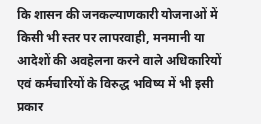कि शासन की जनकल्याणकारी योजनाओं में किसी भी स्तर पर लापरवाही, मनमानी या आदेशों की अवहेलना करने वाले अधिकारियों एवं कर्मचारियों के विरुद्ध भविष्य में भी इसी प्रकार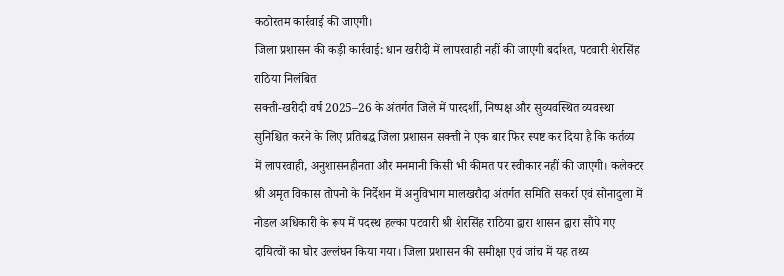कठोरतम कार्रवाई की जाएगी।
जिला प्रशासन की कड़ी कार्रवाई: धान खरीदी में लापरवाही नहीं की जाएगी बर्दाश्त, पटवारी शेरसिंह राठिया निलंबित
सक्ती-खरीदी वर्ष 2025–26 के अंतर्गत जिले में पारदर्शी, निष्पक्ष और सुव्यवस्थित व्यवस्था सुनिश्चित करने के लिए प्रतिबद्ध जिला प्रशासन सक्त्ती ने एक बार फिर स्पष्ट कर दिया है कि कर्तव्य में लापरवाही, अनुशासनहीनता और मनमानी किसी भी कीमत पर स्वीकार नहीं की जाएगी। कलेक्टर श्री अमृत विकास तोपनो के निर्देशन में अनुविभाग मालखरौदा अंतर्गत समिति सकर्रा एवं सोनादुला में नोडल अधिकारी के रूप में पदस्थ हल्का पटवारी श्री शेरसिंह राठिया द्वारा शासन द्वारा सौंपे गए दायित्वों का घोर उल्लंघन किया गया। जिला प्रशासन की समीक्षा एवं जांच में यह तथ्य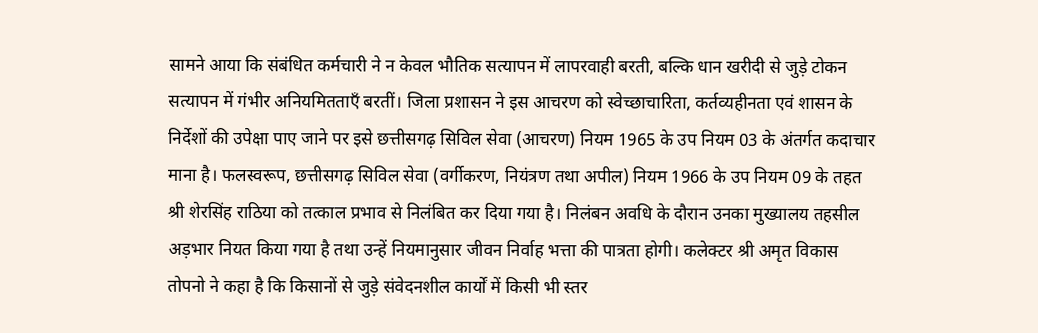सामने आया कि संबंधित कर्मचारी ने न केवल भौतिक सत्यापन में लापरवाही बरती, बल्कि धान खरीदी से जुड़े टोकन सत्यापन में गंभीर अनियमितताएँ बरतीं। जिला प्रशासन ने इस आचरण को स्वेच्छाचारिता, कर्तव्यहीनता एवं शासन के निर्देशों की उपेक्षा पाए जाने पर इसे छत्तीसगढ़ सिविल सेवा (आचरण) नियम 1965 के उप नियम 03 के अंतर्गत कदाचार माना है। फलस्वरूप, छत्तीसगढ़ सिविल सेवा (वर्गीकरण, नियंत्रण तथा अपील) नियम 1966 के उप नियम 09 के तहत श्री शेरसिंह राठिया को तत्काल प्रभाव से निलंबित कर दिया गया है। निलंबन अवधि के दौरान उनका मुख्यालय तहसील अड़भार नियत किया गया है तथा उन्हें नियमानुसार जीवन निर्वाह भत्ता की पात्रता होगी। कलेक्टर श्री अमृत विकास तोपनो ने कहा है कि किसानों से जुड़े संवेदनशील कार्यों में किसी भी स्तर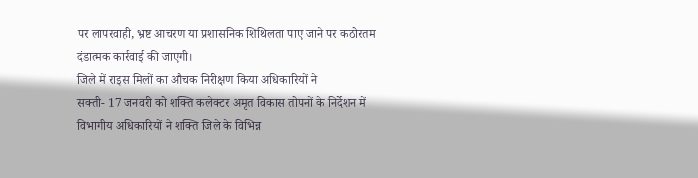पर लापरवाही, भ्रष्ट आचरण या प्रशासनिक शिथिलता पाए जाने पर कठोरतम दंडात्मक कार्रवाई की जाएगी।
जिले में राइस मिलों का औचक निरीक्षण किया अधिकारियों ने
सक्ती- 17 जनवरी को शक्ति कलेक्टर अमृत विकास तोपनों के निर्देशन में विभागीय अधिकारियों ने शक्ति जिले के विभिन्न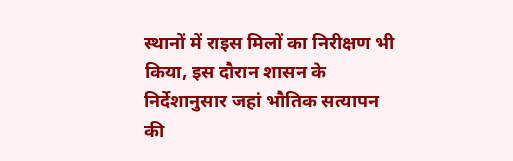स्थानों में राइस मिलों का निरीक्षण भी किया, इस दौरान शासन के निर्देशानुसार जहां भौतिक सत्यापन की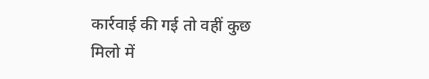कार्रवाई की गई तो वहीं कुछ मिलो में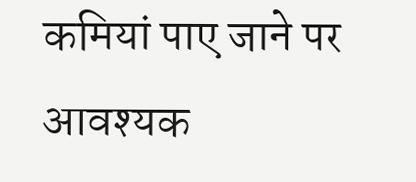कमियां पाए जाने पर आवश्यक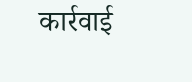कार्रवाई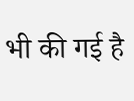भी की गई है